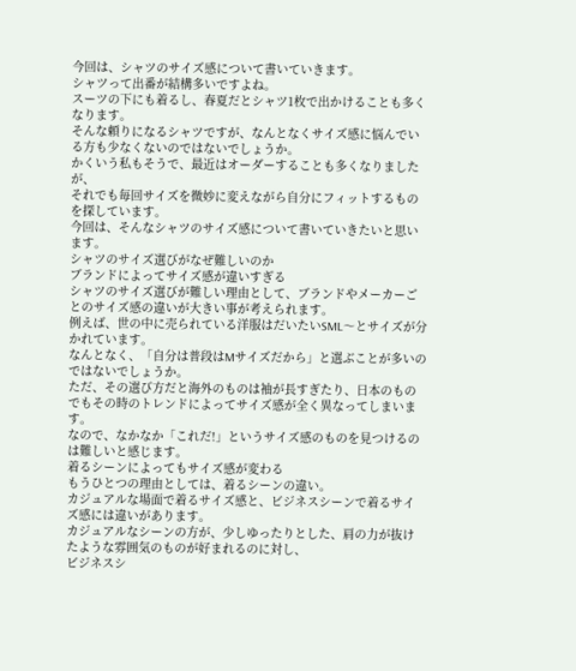今回は、シャツのサイズ感について書いていきます。
シャツって出番が結構多いですよね。
スーツの下にも着るし、春夏だとシャツ1枚で出かけることも多くなります。
そんな頼りになるシャツですが、なんとなくサイズ感に悩んでいる方も少なくないのではないでしょうか。
かくいう私もそうで、最近はオーダーすることも多くなりましたが、
それでも毎回サイズを微妙に変えながら自分にフィットするものを探しています。
今回は、そんなシャツのサイズ感について書いていきたいと思います。
シャツのサイズ選びがなぜ難しいのか
ブランドによってサイズ感が違いすぎる
シャツのサイズ選びが難しい理由として、ブランドやメーカーごとのサイズ感の違いが大きい事が考えられます。
例えば、世の中に売られている洋服はだいたいSML〜とサイズが分かれています。
なんとなく、「自分は普段はMサイズだから」と選ぶことが多いのではないでしょうか。
ただ、その選び方だと海外のものは袖が長すぎたり、日本のものでもその時のトレンドによってサイズ感が全く異なってしまいます。
なので、なかなか「これだ!」というサイズ感のものを見つけるのは難しいと感じます。
着るシーンによってもサイズ感が変わる
もうひとつの理由としては、着るシーンの違い。
カジュアルな場面で着るサイズ感と、ビジネスシーンで着るサイズ感には違いがあります。
カジュアルなシーンの方が、少しゆったりとした、肩の力が抜けたような雰囲気のものが好まれるのに対し、
ビジネスシ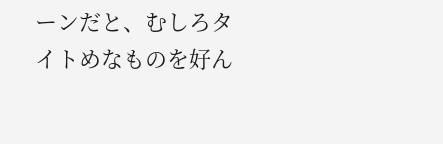ーンだと、むしろタイトめなものを好ん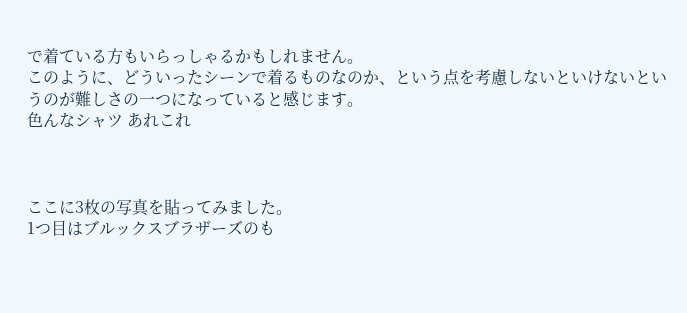で着ている方もいらっしゃるかもしれません。
このように、どういったシーンで着るものなのか、という点を考慮しないといけないというのが難しさの一つになっていると感じます。
色んなシャツ あれこれ



ここに3枚の写真を貼ってみました。
1つ目はブルックスブラザーズのも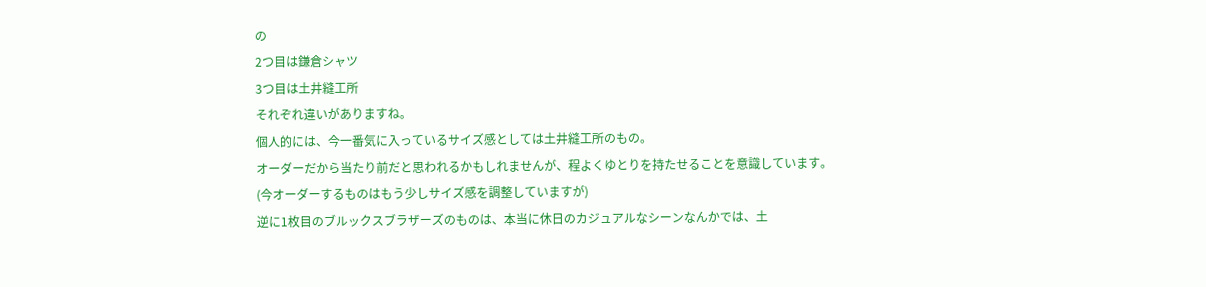の
2つ目は鎌倉シャツ
3つ目は土井縫工所
それぞれ違いがありますね。
個人的には、今一番気に入っているサイズ感としては土井縫工所のもの。
オーダーだから当たり前だと思われるかもしれませんが、程よくゆとりを持たせることを意識しています。
(今オーダーするものはもう少しサイズ感を調整していますが)
逆に1枚目のブルックスブラザーズのものは、本当に休日のカジュアルなシーンなんかでは、土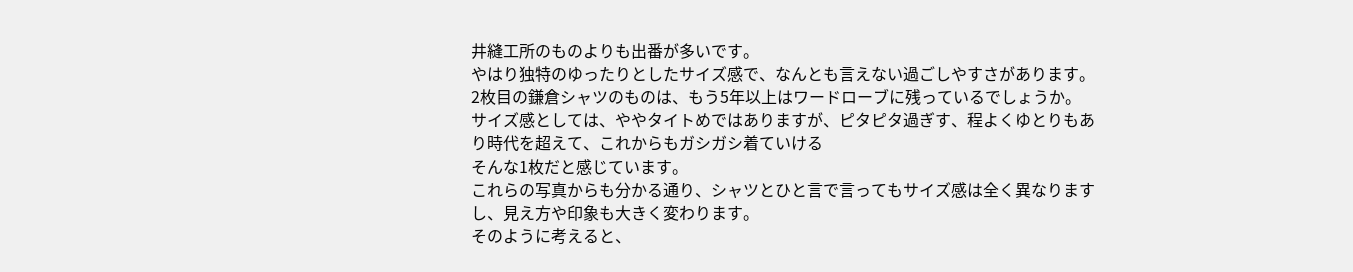井縫工所のものよりも出番が多いです。
やはり独特のゆったりとしたサイズ感で、なんとも言えない過ごしやすさがあります。
2枚目の鎌倉シャツのものは、もう5年以上はワードローブに残っているでしょうか。
サイズ感としては、ややタイトめではありますが、ピタピタ過ぎす、程よくゆとりもあり時代を超えて、これからもガシガシ着ていける
そんな1枚だと感じています。
これらの写真からも分かる通り、シャツとひと言で言ってもサイズ感は全く異なりますし、見え方や印象も大きく変わります。
そのように考えると、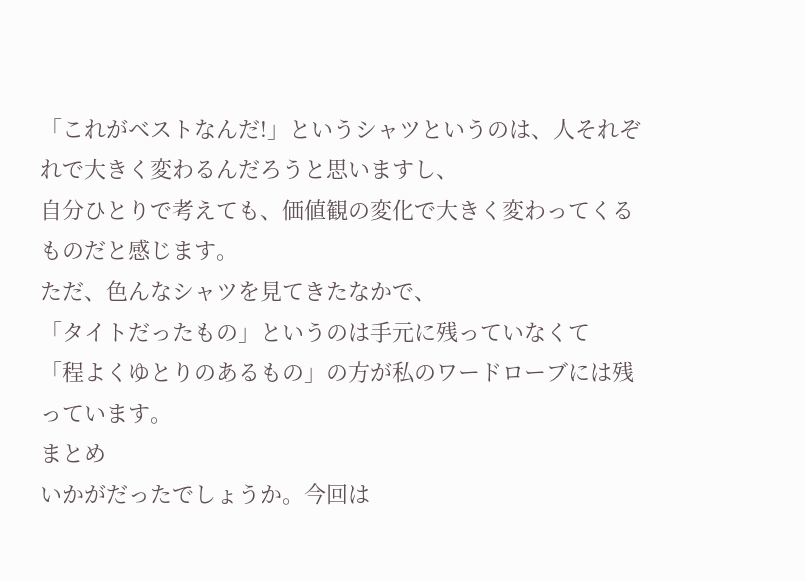「これがベストなんだ!」というシャツというのは、人それぞれで大きく変わるんだろうと思いますし、
自分ひとりで考えても、価値観の変化で大きく変わってくるものだと感じます。
ただ、色んなシャツを見てきたなかで、
「タイトだったもの」というのは手元に残っていなくて
「程よくゆとりのあるもの」の方が私のワードローブには残っています。
まとめ
いかがだったでしょうか。今回は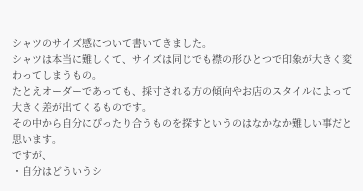シャツのサイズ感について書いてきました。
シャツは本当に難しくて、サイズは同じでも襟の形ひとつで印象が大きく変わってしまうもの。
たとえオーダーであっても、採寸される方の傾向やお店のスタイルによって大きく差が出てくるものです。
その中から自分にぴったり合うものを探すというのはなかなか難しい事だと思います。
ですが、
・自分はどういうシ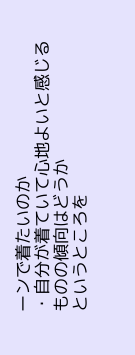ーンで着たいのか
・自分が着ていて心地よいと感じるものの傾向はどうか
というところを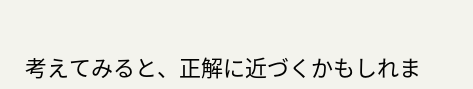考えてみると、正解に近づくかもしれま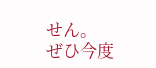せん。
ぜひ今度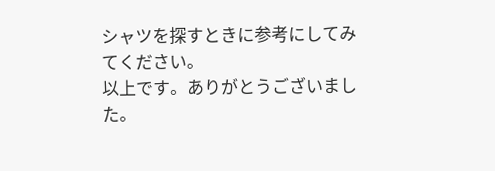シャツを探すときに参考にしてみてください。
以上です。ありがとうございました。